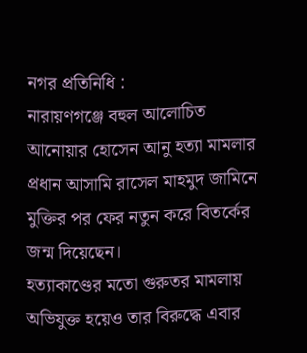নগর প্রতিনিধি :
নারায়ণগঞ্জে বহুল আলোচিত আনোয়ার হোসেন আনু হত্যা মামলার প্রধান আসামি রাসেল মাহমুদ জামিনে মুক্তির পর ফের নতুন করে বিতর্কের জন্ম দিয়েছেন।
হত্যাকাণ্ডের মতো গুরুতর মামলায় অভিযুক্ত হয়েও তার বিরুদ্ধে এবার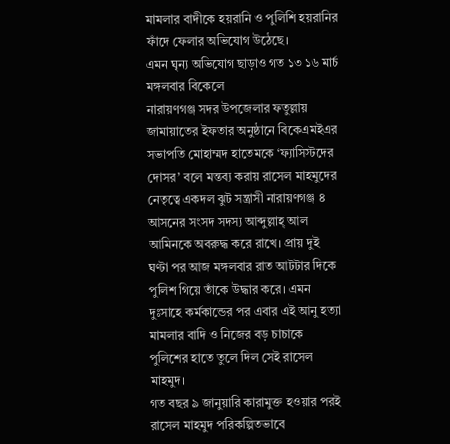মামলার বাদীকে হয়রানি ও পুলিশি হয়রানির ফাঁদে ফেলার অভিযোগ উঠেছে।
এমন ঘৃন্য অভিযোগ ছাড়াও গত ১৩ ১৬ মার্চ মঙ্গলবার বিকেলে
নারায়ণগঞ্জ সদর উপজেলার ফতুল্লায় জামায়াতের ইফতার অনুষ্ঠানে বিকেএমইএর সভাপতি মোহাম্মদ হাতেমকে ‘ফ্যাসিস্টদের দোসর’ বলে মন্তব্য করায় রাসেল মাহমুদের নেতৃত্বে একদল ঝুট সন্ত্রাসী নারায়ণগঞ্জ ৪ আসনের সংসদ সদস্য আব্দুল্লাহ্ আল আমিনকে অবরুদ্ধ করে রাখে। প্রায় দুই ঘণ্টা পর আজ মঙ্গলবার রাত আটটার দিকে পুলিশ গিয়ে তাঁকে উদ্ধার করে। এমন দুঃসাহে কর্মকান্ডের পর এবার এই আনু হত্যা মামলার বাদি ও নিজের বড় চাচাকে পুলিশের হাতে তুলে দিল সেই রাসেল মাহমুদ।
গত বছর ৯ জানুয়ারি কারামুক্ত হওয়ার পরই রাসেল মাহমুদ পরিকল্পিতভাবে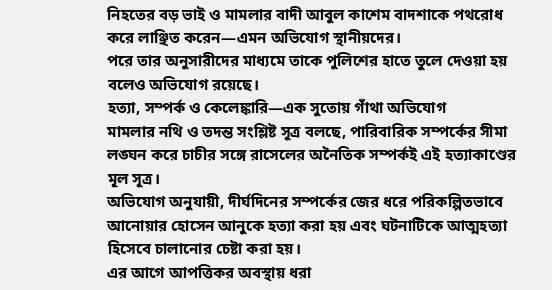নিহতের বড় ভাই ও মামলার বাদী আবুল কাশেম বাদশাকে পথরোধ করে লাঞ্ছিত করেন—এমন অভিযোগ স্থানীয়দের।
পরে তার অনুসারীদের মাধ্যমে তাকে পুলিশের হাতে তুলে দেওয়া হয় বলেও অভিযোগ রয়েছে।
হত্যা, সম্পর্ক ও কেলেঙ্কারি—এক সুতোয় গাঁথা অভিযোগ
মামলার নথি ও তদন্ত সংশ্লিষ্ট সূত্র বলছে, পারিবারিক সম্পর্কের সীমা লঙ্ঘন করে চাচীর সঙ্গে রাসেলের অনৈতিক সম্পর্কই এই হত্যাকাণ্ডের মূল সূত্র।
অভিযোগ অনুযায়ী, দীর্ঘদিনের সম্পর্কের জের ধরে পরিকল্পিতভাবে আনোয়ার হোসেন আনুকে হত্যা করা হয় এবং ঘটনাটিকে আত্মহত্যা হিসেবে চালানোর চেষ্টা করা হয়।
এর আগে আপত্তিকর অবস্থায় ধরা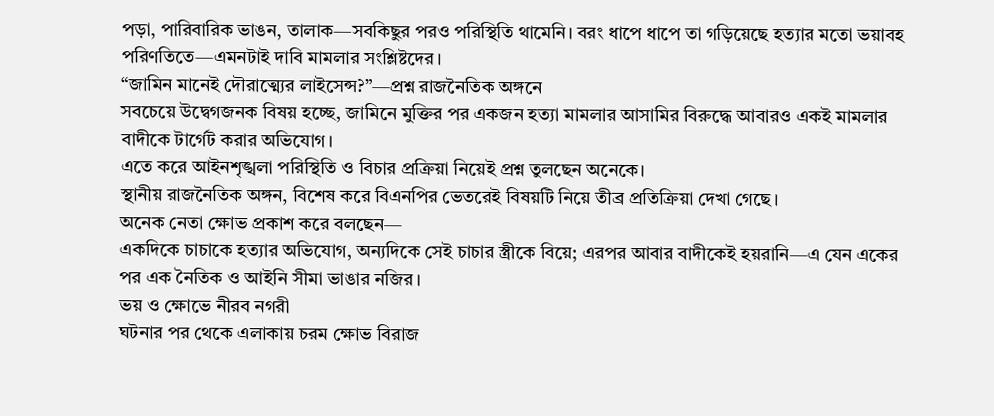পড়া, পারিবারিক ভাঙন, তালাক—সবকিছুর পরও পরিস্থিতি থামেনি। বরং ধাপে ধাপে তা গড়িয়েছে হত্যার মতো ভয়াবহ পরিণতিতে—এমনটাই দাবি মামলার সংশ্লিষ্টদের।
“জামিন মানেই দৌরাত্ম্যের লাইসেন্স?”—প্রশ্ন রাজনৈতিক অঙ্গনে
সবচেয়ে উদ্বেগজনক বিষয় হচ্ছে, জামিনে মুক্তির পর একজন হত্যা মামলার আসামির বিরুদ্ধে আবারও একই মামলার বাদীকে টার্গেট করার অভিযোগ।
এতে করে আইনশৃঙ্খলা পরিস্থিতি ও বিচার প্রক্রিয়া নিয়েই প্রশ্ন তুলছেন অনেকে।
স্থানীয় রাজনৈতিক অঙ্গন, বিশেষ করে বিএনপির ভেতরেই বিষয়টি নিয়ে তীব্র প্রতিক্রিয়া দেখা গেছে।
অনেক নেতা ক্ষোভ প্রকাশ করে বলছেন—
একদিকে চাচাকে হত্যার অভিযোগ, অন্যদিকে সেই চাচার স্ত্রীকে বিয়ে; এরপর আবার বাদীকেই হয়রানি—এ যেন একের পর এক নৈতিক ও আইনি সীমা ভাঙার নজির।
ভয় ও ক্ষোভে নীরব নগরী
ঘটনার পর থেকে এলাকায় চরম ক্ষোভ বিরাজ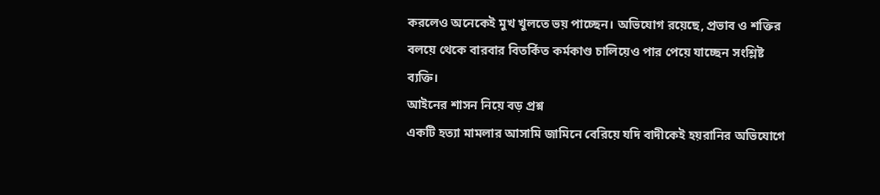করলেও অনেকেই মুখ খুলতে ভয় পাচ্ছেন। অভিযোগ রয়েছে, প্রভাব ও শক্তির বলয়ে থেকে বারবার বিতর্কিত কর্মকাণ্ড চালিয়েও পার পেয়ে যাচ্ছেন সংশ্লিষ্ট ব্যক্তি।
আইনের শাসন নিয়ে বড় প্রশ্ন
একটি হত্যা মামলার আসামি জামিনে বেরিয়ে যদি বাদীকেই হয়রানির অভিযোগে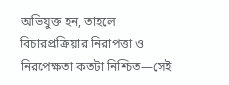অভিযুক্ত হন, তাহলে বিচারপ্রক্রিয়ার নিরাপত্তা ও নিরপেক্ষতা কতটা নিশ্চিত—সেই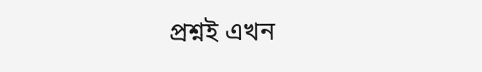প্রশ্নই এখন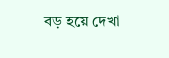বড় হয়ে দেখা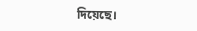দিয়েছে।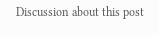Discussion about this post